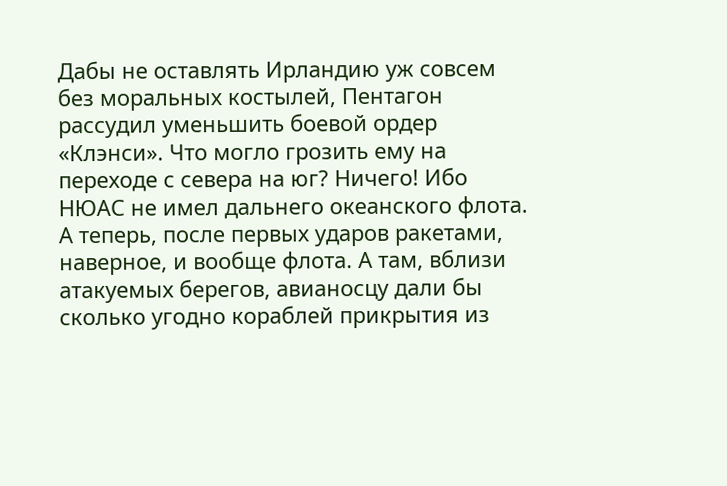Дабы не оставлять Ирландию уж совсем без моральных костылей, Пентагон рассудил уменьшить боевой ордер «Клэнси». Что могло грозить ему на переходе с севера на юг? Ничего! Ибо НЮАС не имел дальнего океанского флота. А теперь, после первых ударов ракетами, наверное, и вообще флота. А там, вблизи атакуемых берегов, авианосцу дали бы сколько угодно кораблей прикрытия из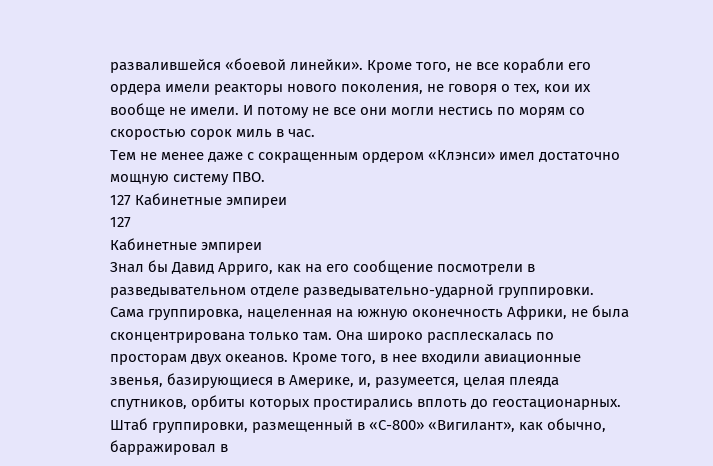развалившейся «боевой линейки». Кроме того, не все корабли его ордера имели реакторы нового поколения, не говоря о тех, кои их вообще не имели. И потому не все они могли нестись по морям со скоростью сорок миль в час.
Тем не менее даже с сокращенным ордером «Клэнси» имел достаточно мощную систему ПВО.
127 Кабинетные эмпиреи
127
Кабинетные эмпиреи
Знал бы Давид Арриго, как на его сообщение посмотрели в разведывательном отделе разведывательно-ударной группировки. Сама группировка, нацеленная на южную оконечность Африки, не была сконцентрирована только там. Она широко расплескалась по просторам двух океанов. Кроме того, в нее входили авиационные звенья, базирующиеся в Америке, и, разумеется, целая плеяда спутников, орбиты которых простирались вплоть до геостационарных. Штаб группировки, размещенный в «С-800» «Вигилант», как обычно, барражировал в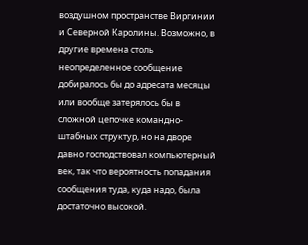воздушном пространстве Виргинии и Северной Каролины. Возможно, в другие времена столь неопределенное сообщение добиралось бы до адресата месяцы или вообще затерялось бы в сложной цепочке командно-штабных структур, но на дворе давно господствовал компьютерный век, так что вероятность попадания сообщения туда, куда надо, была достаточно высокой.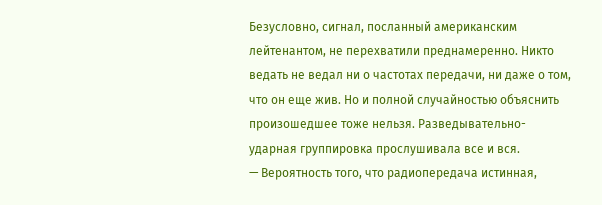Безусловно, сигнал, посланный американским лейтенантом, не перехватили преднамеренно. Никто ведать не ведал ни о частотах передачи, ни даже о том, что он еще жив. Но и полной случайностью объяснить произошедшее тоже нельзя. Разведывательно-ударная группировка прослушивала все и вся.
— Вероятность того, что радиопередача истинная,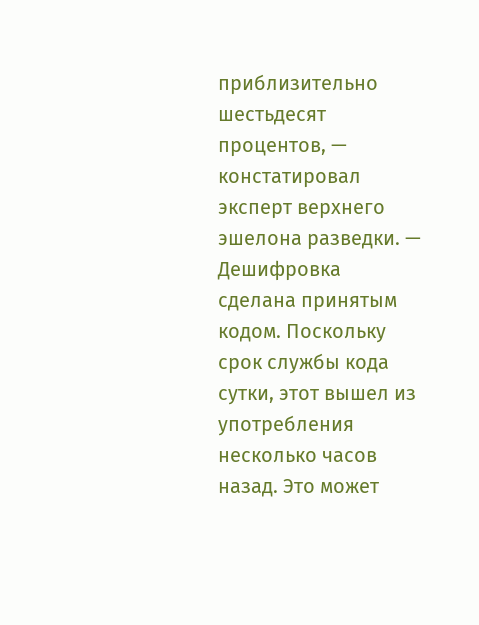приблизительно шестьдесят процентов, — констатировал эксперт верхнего эшелона разведки. — Дешифровка сделана принятым кодом. Поскольку срок службы кода сутки, этот вышел из употребления несколько часов назад. Это может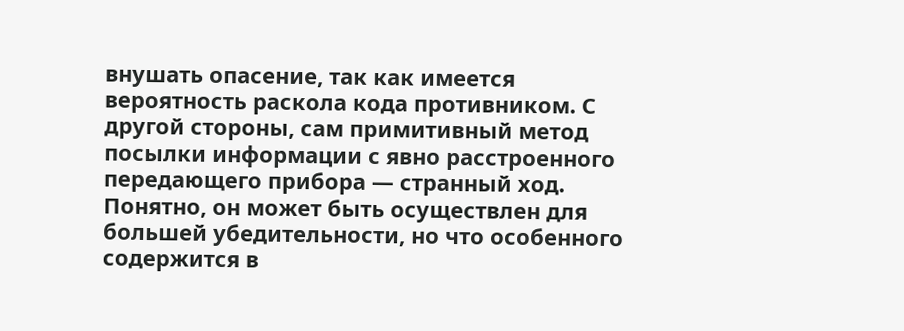внушать опасение, так как имеется вероятность раскола кода противником. С другой стороны, сам примитивный метод посылки информации с явно расстроенного передающего прибора — странный ход. Понятно, он может быть осуществлен для большей убедительности, но что особенного содержится в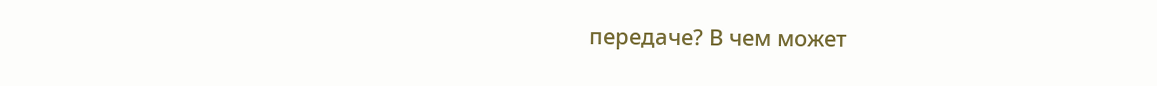передаче? В чем может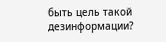быть цель такой дезинформации?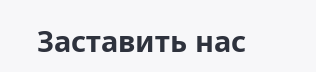Заставить нас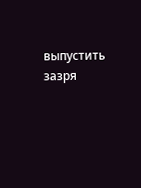выпустить зазря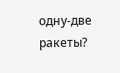одну-две ракеты?